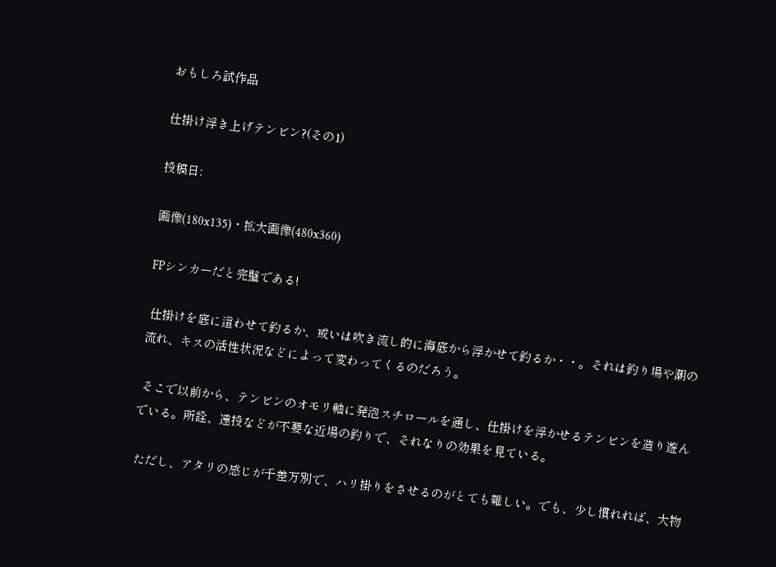おもしろ試作品

仕掛け浮き上げテンビン?(その1)

投稿日:

画像(180x135)・拡大画像(480x360)

FPシンカーだと完璧である!

 仕掛けを底に這わせて釣るか、或いは吹き流し的に海底から浮かせて釣るか・・。それは釣り場や潮の流れ、キスの活性状況などによって変わってくるのだろう。

 そこで以前から、テンビンのオモリ軸に発泡スチロールを通し、仕掛けを浮かせるテンビンを造り遊んでいる。所詮、遠投などが不要な近場の釣りで、それなりの効果を見ている。

 ただし、アタリの感じが千差万別で、ハリ掛りをさせるのがとても難しい。でも、少し慣れれば、大物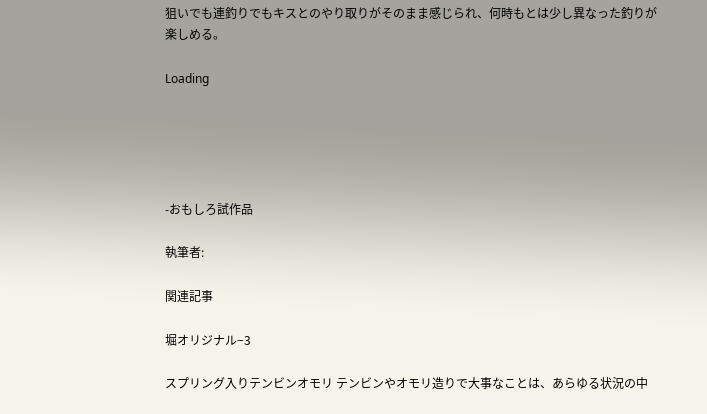狙いでも連釣りでもキスとのやり取りがそのまま感じられ、何時もとは少し異なった釣りが楽しめる。

Loading





-おもしろ試作品

執筆者:

関連記事

堀オリジナル−3

スプリング入りテンビンオモリ テンビンやオモリ造りで大事なことは、あらゆる状況の中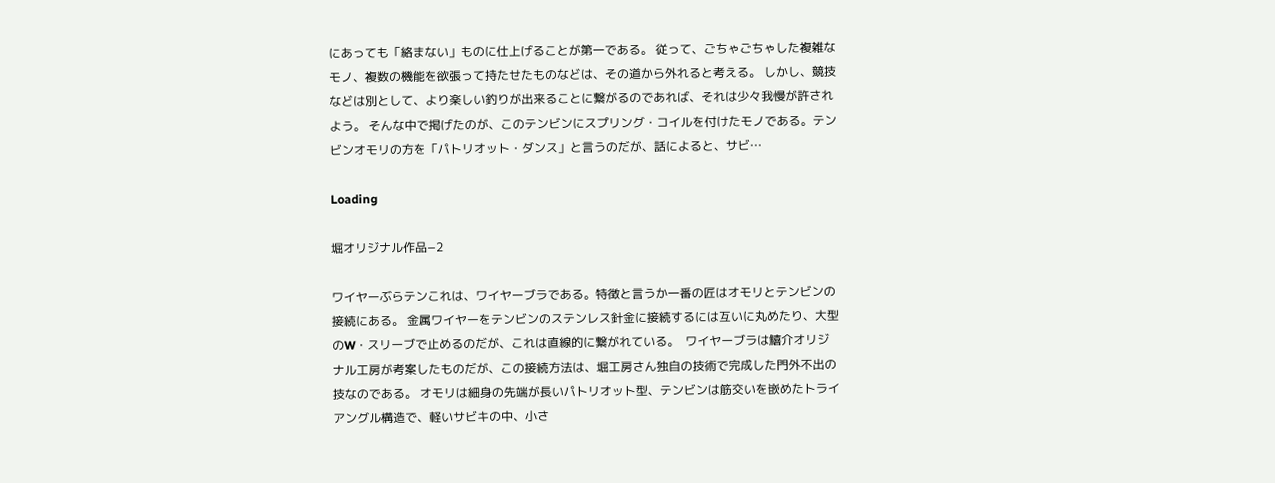にあっても「絡まない」ものに仕上げることが第一である。 従って、ごちゃごちゃした複雑なモノ、複数の機能を欲張って持たせたものなどは、その道から外れると考える。 しかし、競技などは別として、より楽しい釣りが出来ることに繋がるのであれば、それは少々我慢が許されよう。 そんな中で掲げたのが、このテンビンにスプリング・コイルを付けたモノである。テンビンオモリの方を「パトリオット・ダンス」と言うのだが、話によると、サビ…

Loading

堀オリジナル作品−2

ワイヤーぶらテンこれは、ワイヤーブラである。特徴と言うか一番の匠はオモリとテンビンの接続にある。 金属ワイヤーをテンビンのステンレス針金に接続するには互いに丸めたり、大型のW・スリーブで止めるのだが、これは直線的に繋がれている。  ワイヤーブラは鱚介オリジナル工房が考案したものだが、この接続方法は、堀工房さん独自の技術で完成した門外不出の技なのである。 オモリは細身の先端が長いパトリオット型、テンビンは筋交いを嵌めたトライアングル構造で、軽いサビキの中、小さ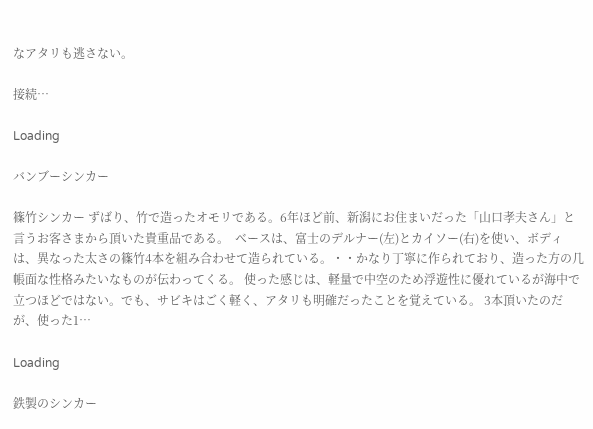なアタリも逃さない。

接続…

Loading

バンブーシンカー

篠竹シンカー ずばり、竹で造ったオモリである。6年ほど前、新潟にお住まいだった「山口孝夫さん」と言うお客さまから頂いた貴重品である。  ベースは、富士のデルナー(左)とカイソー(右)を使い、ボディは、異なった太さの篠竹4本を組み合わせて造られている。・・かなり丁寧に作られており、造った方の几帳面な性格みたいなものが伝わってくる。 使った感じは、軽量で中空のため浮遊性に優れているが海中で立つほどではない。でも、サビキはごく軽く、アタリも明確だったことを覚えている。 3本頂いたのだが、使った1…

Loading

鉄製のシンカー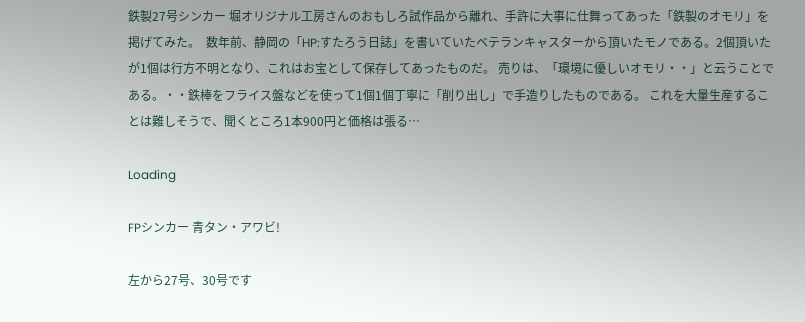鉄製27号シンカー 堀オリジナル工房さんのおもしろ試作品から離れ、手許に大事に仕舞ってあった「鉄製のオモリ」を掲げてみた。  数年前、静岡の「HP:すたろう日誌」を書いていたベテランキャスターから頂いたモノである。2個頂いたが1個は行方不明となり、これはお宝として保存してあったものだ。 売りは、「環境に優しいオモリ・・」と云うことである。・・鉄棒をフライス盤などを使って1個1個丁寧に「削り出し」で手造りしたものである。 これを大量生産することは難しそうで、聞くところ1本900円と価格は張る…

Loading

FPシンカー 青タン・アワビ!

左から27号、30号です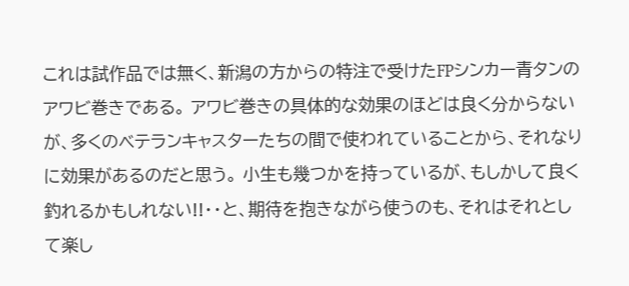これは試作品では無く、新潟の方からの特注で受けたFPシンカー青タンのアワビ巻きである。 アワビ巻きの具体的な効果のほどは良く分からないが、多くのベテランキャスターたちの間で使われていることから、それなりに効果があるのだと思う。 小生も幾つかを持っているが、もしかして良く釣れるかもしれない!!・・と、期待を抱きながら使うのも、それはそれとして楽し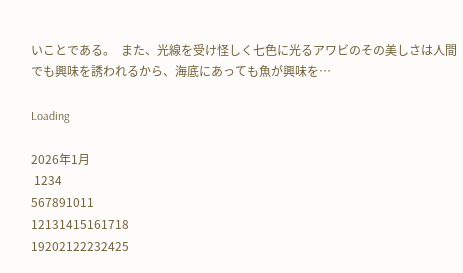いことである。  また、光線を受け怪しく七色に光るアワビのその美しさは人間でも興味を誘われるから、海底にあっても魚が興味を…

Loading

2026年1月
 1234
567891011
12131415161718
19202122232425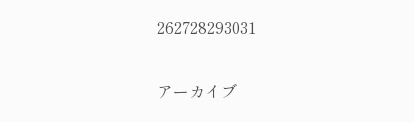262728293031

アーカイブ